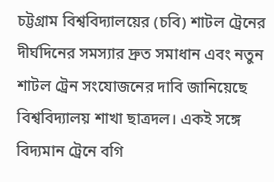চট্টগ্রাম বিশ্ববিদ্যালয়ের (চবি) শাটল ট্রেনের দীর্ঘদিনের সমস্যার দ্রুত সমাধান এবং নতুন শাটল ট্রেন সংযোজনের দাবি জানিয়েছে বিশ্ববিদ্যালয় শাখা ছাত্রদল। একই সঙ্গে বিদ্যমান ট্রেনে বগি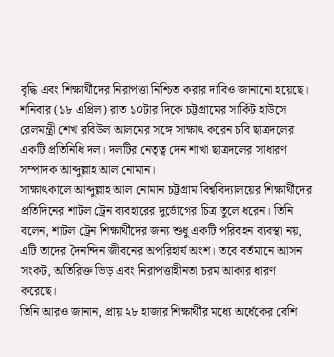বৃদ্ধি এবং শিক্ষার্থীদের নিরাপত্তা নিশ্চিত করার দাবিও জানানো হয়েছে।
শনিবার (১৮ এপ্রিল) রাত ১০টার দিকে চট্টগ্রামের সার্কিট হাউসে রেলমন্ত্রী শেখ রবিউল আলমের সঙ্গে সাক্ষাৎ করেন চবি ছাত্রদলের একটি প্রতিনিধি দল। দলটির নেতৃত্ব দেন শাখা ছাত্রদলের সাধারণ সম্পাদক আব্দুল্লাহ আল নোমান।
সাক্ষাৎকালে আব্দুল্লাহ আল নোমান চট্টগ্রাম বিশ্ববিদ্যালয়ের শিক্ষার্থীদের প্রতিদিনের শাটল ট্রেন ব্যবহারের দুর্ভোগের চিত্র তুলে ধরেন। তিনি বলেন, শাটল ট্রেন শিক্ষার্থীদের জন্য শুধু একটি পরিবহন ব্যবস্থা নয়, এটি তাদের দৈনন্দিন জীবনের অপরিহার্য অংশ। তবে বর্তমানে আসন সংকট, অতিরিক্ত ভিড় এবং নিরাপত্তাহীনতা চরম আকার ধারণ করেছে।
তিনি আরও জানান, প্রায় ২৮ হাজার শিক্ষার্থীর মধ্যে অর্ধেকের বেশি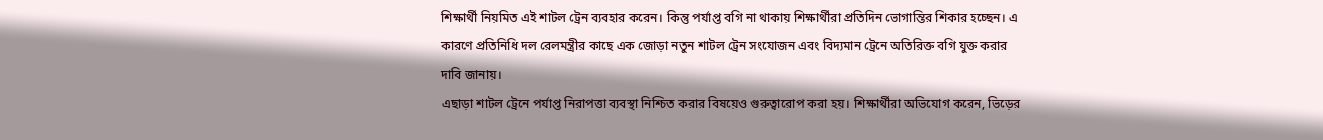শিক্ষার্থী নিয়মিত এই শাটল ট্রেন ব্যবহার করেন। কিন্তু পর্যাপ্ত বগি না থাকায় শিক্ষার্থীরা প্রতিদিন ভোগান্তির শিকার হচ্ছেন। এ কারণে প্রতিনিধি দল রেলমন্ত্রীর কাছে এক জোড়া নতুন শাটল ট্রেন সংযোজন এবং বিদ্যমান ট্রেনে অতিরিক্ত বগি যুক্ত করার দাবি জানায়।
এছাড়া শাটল ট্রেনে পর্যাপ্ত নিরাপত্তা ব্যবস্থা নিশ্চিত করার বিষয়েও গুরুত্বারোপ করা হয়। শিক্ষার্থীরা অভিযোগ করেন, ভিড়ের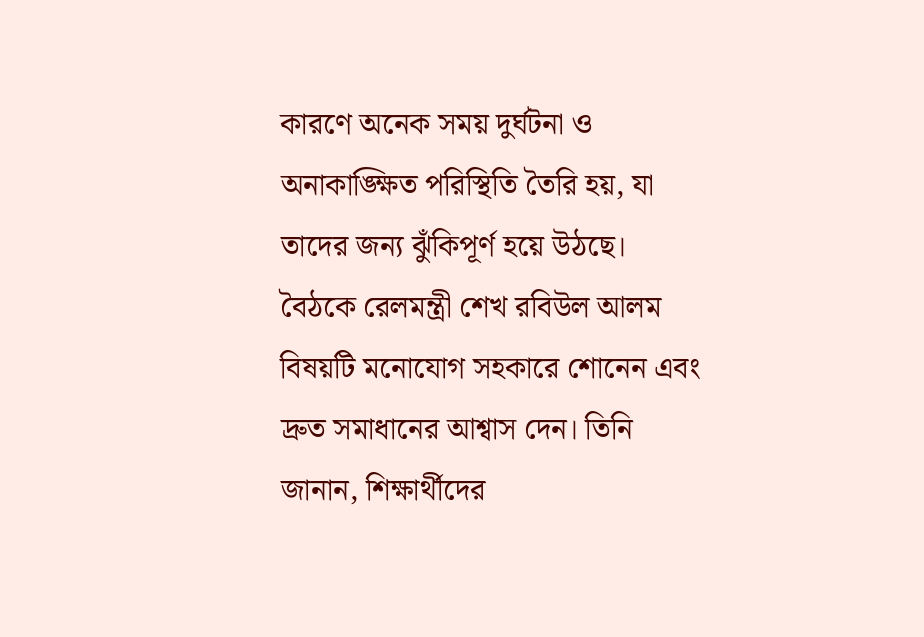কারণে অনেক সময় দুর্ঘটনা ও অনাকাঙ্ক্ষিত পরিস্থিতি তৈরি হয়, যা তাদের জন্য ঝুঁকিপূর্ণ হয়ে উঠছে।
বৈঠকে রেলমন্ত্রী শেখ রবিউল আলম বিষয়টি মনোযোগ সহকারে শোনেন এবং দ্রুত সমাধানের আশ্বাস দেন। তিনি জানান, শিক্ষার্থীদের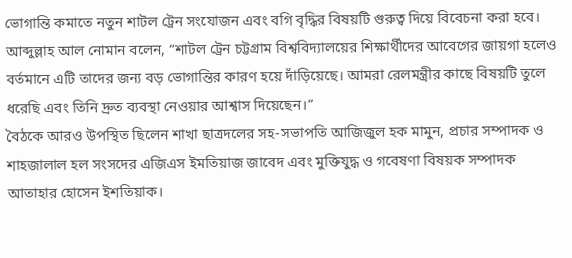ভোগান্তি কমাতে নতুন শাটল ট্রেন সংযোজন এবং বগি বৃদ্ধির বিষয়টি গুরুত্ব দিয়ে বিবেচনা করা হবে।
আব্দুল্লাহ আল নোমান বলেন, “শাটল ট্রেন চট্টগ্রাম বিশ্ববিদ্যালয়ের শিক্ষার্থীদের আবেগের জায়গা হলেও বর্তমানে এটি তাদের জন্য বড় ভোগান্তির কারণ হয়ে দাঁড়িয়েছে। আমরা রেলমন্ত্রীর কাছে বিষয়টি তুলে ধরেছি এবং তিনি দ্রুত ব্যবস্থা নেওয়ার আশ্বাস দিয়েছেন।”
বৈঠকে আরও উপস্থিত ছিলেন শাখা ছাত্রদলের সহ-সভাপতি আজিজুল হক মামুন, প্রচার সম্পাদক ও শাহজালাল হল সংসদের এজিএস ইমতিয়াজ জাবেদ এবং মুক্তিযুদ্ধ ও গবেষণা বিষয়ক সম্পাদক আতাহার হোসেন ইশতিয়াক।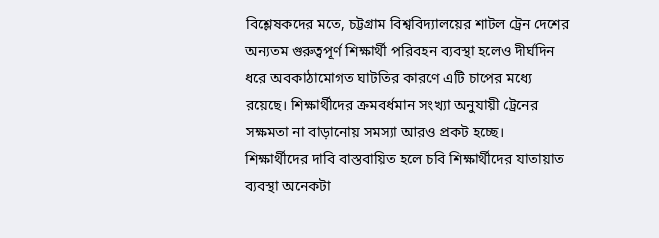বিশ্লেষকদের মতে, চট্টগ্রাম বিশ্ববিদ্যালয়ের শাটল ট্রেন দেশের অন্যতম গুরুত্বপূর্ণ শিক্ষার্থী পরিবহন ব্যবস্থা হলেও দীর্ঘদিন ধরে অবকাঠামোগত ঘাটতির কারণে এটি চাপের মধ্যে রয়েছে। শিক্ষার্থীদের ক্রমবর্ধমান সংখ্যা অনুযায়ী ট্রেনের সক্ষমতা না বাড়ানোয় সমস্যা আরও প্রকট হচ্ছে।
শিক্ষার্থীদের দাবি বাস্তবায়িত হলে চবি শিক্ষার্থীদের যাতায়াত ব্যবস্থা অনেকটা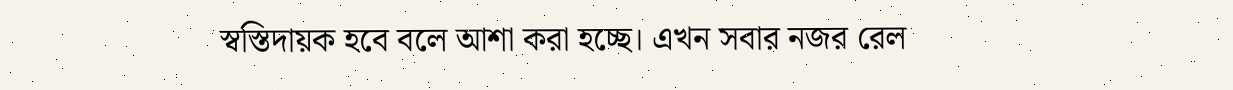স্বস্তিদায়ক হবে বলে আশা করা হচ্ছে। এখন সবার নজর রেল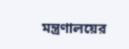মন্ত্রণালয়ের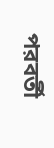পরবর্তী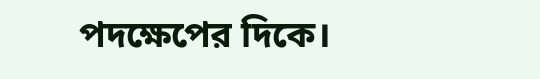পদক্ষেপের দিকে।